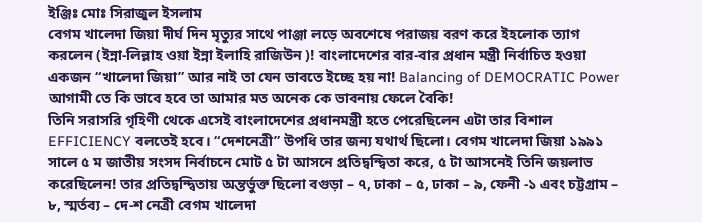ইঞ্জিঃ মোঃ সিরাজুল ইসলাম
বেগম খালেদা জিয়া দীর্ঘ দিন মৃত্যুর সাথে পাঞ্জা লড়ে অবশেষে পরাজয় বরণ করে ইহলোক ত্যাগ করলেন (ইন্না-লিল্লাহ ওয়া ইন্না ইলাহি রাজিউন )! বাংলাদেশের বার-বার প্রধান মন্ত্রী নির্বাচিত হওয়া একজন “খালেদা জিয়া” আর নাই তা যেন ভাবতে ইচ্ছে হয় না! Balancing of DEMOCRATIC Power আগামী তে কি ভাবে হবে তা আমার মত অনেক কে ভাবনায় ফেলে বৈকি!
তিনি সরাসরি গৃহিণী থেকে এসেই বাংলাদেশের প্রধানমন্ত্রী হতে পেরেছিলেন এটা তার বিশাল EFFICIENCY বলতেই হবে। “দেশনেত্রী” উপধি তার জন্য যথার্থ ছিলো। বেগম খালেদা জিয়া ১৯৯১ সালে ৫ ম জাতীয় সংসদ নির্বাচনে মোট ৫ টা আসনে প্রতিদ্বন্দ্বিতা করে, ৫ টা আসনেই তিনি জয়লাভ করেছিলেন! তার প্রতিদ্বন্দ্বিতায় অন্তর্ভুক্ত ছিলো বগুড়া – ৭, ঢাকা – ৫, ঢাকা – ৯, ফেনী -১ এবং চট্টগ্রাম – ৮, স্মর্তব্য – দে-শ নেত্রী বেগম খালেদা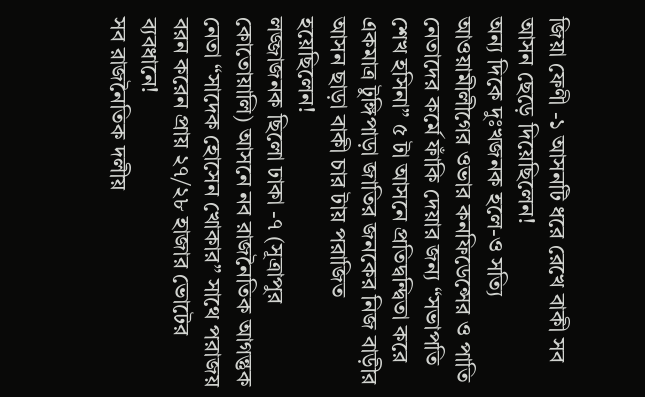জিয়া ফেণী -১ আসনটি ধরে রেখে বাকী সব আসন ছেড়ে দিয়েছিলেন!
অন্য দিকে দুঃখজনক হলে-ও সত্যি আওয়ামীলীগের ওভার কনফিডেন্সের ও পাতি নেতাদের কর্মে ফাঁকি দেয়ার জন্য “সভাপতি শেখ হসিনা” ৫ টা আসনে প্রতিদ্বন্দ্বিতা করে একমাত্র টুঙ্গিপাড়া জাতির জনকের নিজ বাড়ীর আসন ছাড়া বাকী চার টায় পরাজিত হয়েছিলেন!
লজ্জাজনক ছিলো ঢাকা -৭ (সূত্রাপুর কোতোয়ালি) আসনে নব রাজনৈতিক আগন্তুক নেতা “সাদেক হোসেন খোকার” সাথে পরাজয় বরন করেন প্রায় ২৭/২৮ হাজার ভোটের ব্যবধানে!
সব রাজনৈতিক দলীয়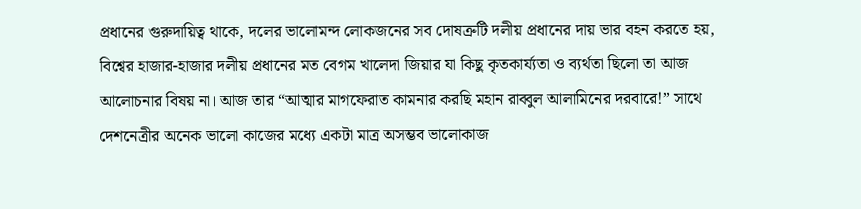প্রধানের গুরুদায়িত্ব থাকে, দলের ভালোমন্দ লোকজনের সব দোষত্রুটি দলীয় প্রধানের দায় ভার বহন করতে হয়, বিশ্বের হাজার-হাজার দলীয় প্রধানের মত বেগম খালেদা জিয়ার যা কিছু কৃতকার্য্যতা ও ব্যর্থতা ছিলো তা আজ আলোচনার বিষয় না। আজ তার “আত্মার মাগফেরাত কামনার করছি মহান রাব্বুল আলামিনের দরবারে!” সাথে দেশনেত্রীর অনেক ভালো কাজের মধ্যে একটা মাত্র অসম্ভব ভালোকাজ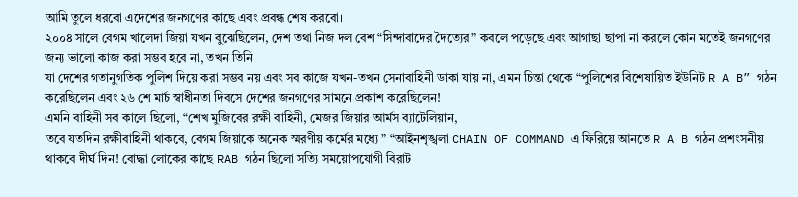আমি তুলে ধরবো এদেশের জনগণের কাছে এবং প্রবন্ধ শেষ করবো।
২০০৪ সালে বেগম খালেদা জিয়া যখন বুঝেছিলেন, দেশ তথা নিজ দল বেশ “সিন্দাবাদের দৈত্যের” কবলে পড়েছে এবং আগাছা ছাপা না করলে কোন মতেই জনগণের জন্য ভালো কাজ করা সম্ভব হবে না, তখন তিনি
যা দেশের গতানুগতিক পুলিশ দিয়ে করা সম্ভব নয় এবং সব কাজে যখন-তখন সেনাবাহিনী ডাকা যায় না, এমন চিন্তা থেকে “পুলিশের বিশেষায়িত ইউনিট R A B” গঠন করেছিলেন এবং ২৬ শে মার্চ স্বাধীনতা দিবসে দেশের জনগণের সামনে প্রকাশ করেছিলেন!
এমনি বাহিনী সব কালে ছিলো, “শেখ মুজিবের রক্ষী বাহিনী, মেজর জিয়ার আর্মস ব্যাটেলিয়ান,
তবে যতদিন রক্ষীবাহিনী থাকবে, বেগম জিয়াকে অনেক স্মরণীয় কর্মের মধ্যে ” “আইনশৃঙ্খলা CHAIN OF COMMAND এ ফিরিয়ে আনতে R A B গঠন প্রশংসনীয় থাকবে দীর্ঘ দিন! বোদ্ধা লোকের কাছে RAB গঠন ছিলো সত্যি সময়োপযোগী বিরাট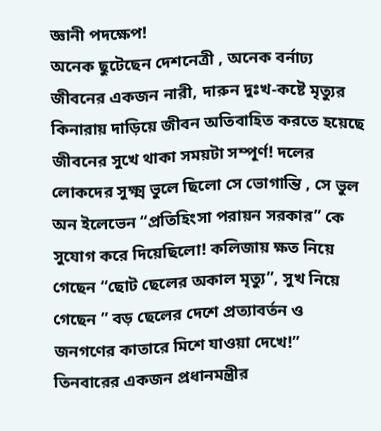জ্ঞানী পদক্ষেপ!
অনেক ছুটেছেন দেশনেত্রী , অনেক বর্নাঢ্য জীবনের একজন নারী, দারুন দুঃখ-কষ্টে মৃত্যুর কিনারায় দাড়িয়ে জীবন অতিবাহিত করতে হয়েছে জীবনের সুখে থাকা সময়টা সম্পূর্ণ! দলের লোকদের সুক্ষ্ম ভুলে ছিলো সে ভোগান্তি , সে ভুল অন ইলেভেন “প্রতিহিংসা পরায়ন সরকার” কে সুযোগ করে দিয়েছিলো! কলিজায় ক্ষত নিয়ে গেছেন “ছোট ছেলের অকাল মৃত্যু”, সুখ নিয়ে গেছেন ” বড় ছেলের দেশে প্রত্যাবর্তন ও জনগণের কাতারে মিশে যাওয়া দেখে!”
তিনবারের একজন প্রধানমন্ত্রীর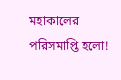মহাকালের পরিসমাপ্তি হলো!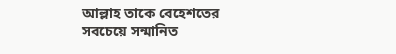আল্লাহ তাকে বেহেশতের সবচেয়ে সন্মানিত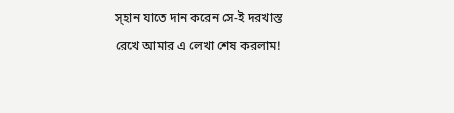স্হান যাতে দান করেন সে-ই দরখাস্ত রেখে আমার এ লেখা শেষ করলাম!